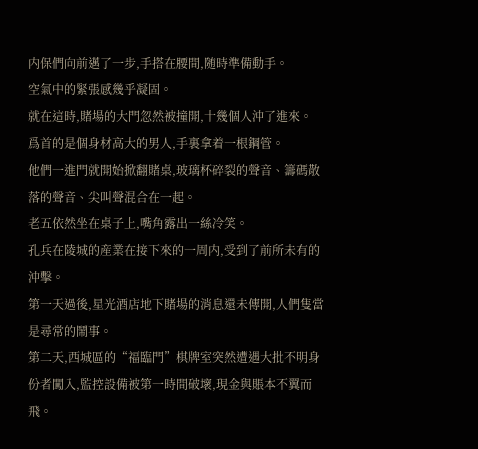内保們向前邁了一步,手搭在腰間,随時準備動手。
空氣中的緊張感幾乎凝固。
就在這時,賭場的大門忽然被撞開,十幾個人沖了進來。
爲首的是個身材高大的男人,手裏拿着一根鋼管。
他們一進門就開始掀翻賭桌,玻璃杯碎裂的聲音、籌碼散落的聲音、尖叫聲混合在一起。
老五依然坐在桌子上,嘴角露出一絲冷笑。
孔兵在陵城的産業在接下來的一周内,受到了前所未有的沖擊。
第一天過後,星光酒店地下賭場的消息還未傳開,人們隻當是尋常的鬧事。
第二天,西城區的“福臨門”棋牌室突然遭遇大批不明身份者闖入,監控設備被第一時間破壞,現金與賬本不翼而飛。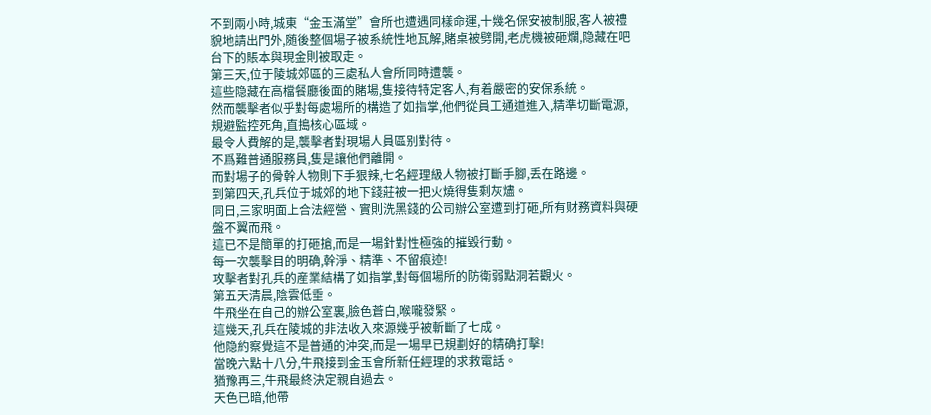不到兩小時,城東“金玉滿堂”會所也遭遇同樣命運,十幾名保安被制服,客人被禮貌地請出門外,随後整個場子被系統性地瓦解,賭桌被劈開,老虎機被砸爛,隐藏在吧台下的賬本與現金則被取走。
第三天,位于陵城郊區的三處私人會所同時遭襲。
這些隐藏在高檔餐廳後面的賭場,隻接待特定客人,有着嚴密的安保系統。
然而襲擊者似乎對每處場所的構造了如指掌,他們從員工通道進入,精準切斷電源,規避監控死角,直搗核心區域。
最令人費解的是,襲擊者對現場人員區别對待。
不爲難普通服務員,隻是讓他們離開。
而對場子的骨幹人物則下手狠辣,七名經理級人物被打斷手腳,丢在路邊。
到第四天,孔兵位于城郊的地下錢莊被一把火燒得隻剩灰燼。
同日,三家明面上合法經營、實則洗黑錢的公司辦公室遭到打砸,所有财務資料與硬盤不翼而飛。
這已不是簡單的打砸搶,而是一場針對性極強的摧毀行動。
每一次襲擊目的明确,幹淨、精準、不留痕迹!
攻擊者對孔兵的産業結構了如指掌,對每個場所的防衛弱點洞若觀火。
第五天清晨,陰雲低垂。
牛飛坐在自己的辦公室裏,臉色蒼白,喉嚨發緊。
這幾天,孔兵在陵城的非法收入來源幾乎被斬斷了七成。
他隐約察覺這不是普通的沖突,而是一場早已規劃好的精确打擊!
當晚六點十八分,牛飛接到金玉會所新任經理的求救電話。
猶豫再三,牛飛最終決定親自過去。
天色已暗,他帶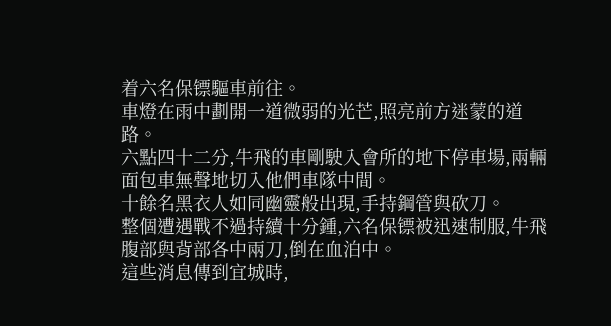着六名保镖驅車前往。
車燈在雨中劃開一道微弱的光芒,照亮前方迷蒙的道路。
六點四十二分,牛飛的車剛駛入會所的地下停車場,兩輛面包車無聲地切入他們車隊中間。
十餘名黑衣人如同幽靈般出現,手持鋼管與砍刀。
整個遭遇戰不過持續十分鍾,六名保镖被迅速制服,牛飛腹部與背部各中兩刀,倒在血泊中。
這些消息傳到宜城時,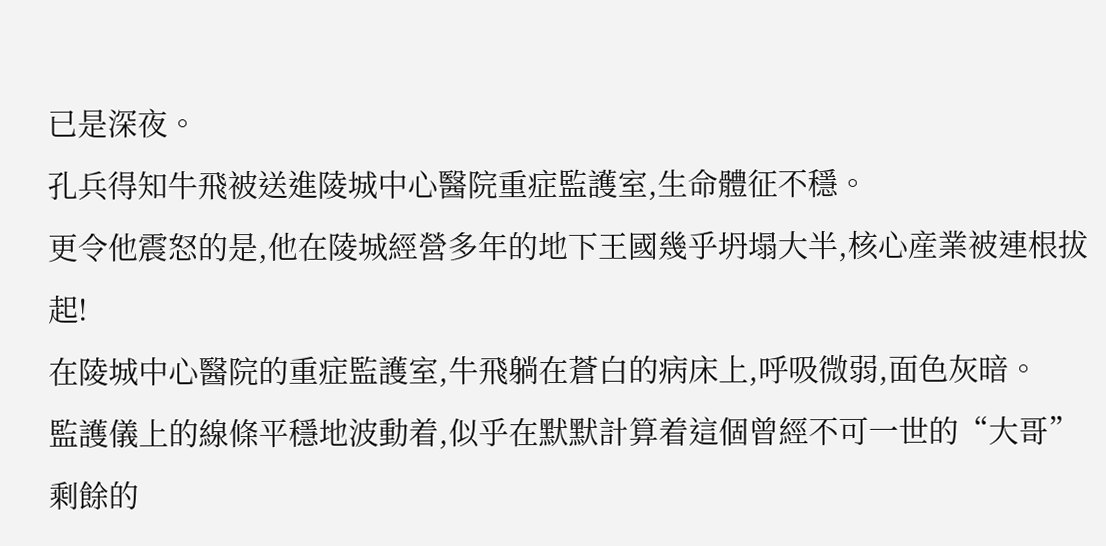已是深夜。
孔兵得知牛飛被送進陵城中心醫院重症監護室,生命體征不穩。
更令他震怒的是,他在陵城經營多年的地下王國幾乎坍塌大半,核心産業被連根拔起!
在陵城中心醫院的重症監護室,牛飛躺在蒼白的病床上,呼吸微弱,面色灰暗。
監護儀上的線條平穩地波動着,似乎在默默計算着這個曾經不可一世的“大哥”剩餘的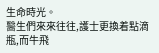生命時光。
醫生們來來往往,護士更換着點滴瓶,而牛飛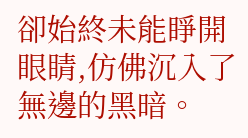卻始終未能睜開眼睛,仿佛沉入了無邊的黑暗。